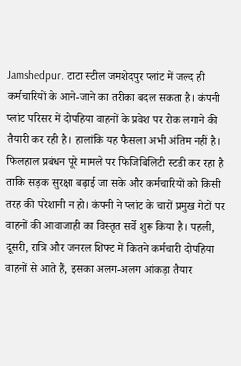Jamshedpur. टाटा स्टील जमशेदपुर प्लांट में जल्द ही कर्मचारियों के आने-जाने का तरीका बदल सकता है। कंपनी प्लांट परिसर में दोपहिया वाहनों के प्रवेश पर रोक लगाने की तैयारी कर रही है। हालांकि यह फैसला अभी अंतिम नहीं है। फिलहाल प्रबंधन पूरे मामले पर फिजिबिलिटी स्टडी कर रहा है ताकि सड़क सुरक्षा बढ़ाई जा सके और कर्मचारियों को किसी तरह की परेशानी न हो। कंपनी ने प्लांट के चारों प्रमुख गेटों पर वाहनों की आवाजाही का विस्तृत सर्वे शुरू किया है। पहली, दूसरी, रात्रि और जनरल शिफ्ट में कितने कर्मचारी दोपहिया वाहनों से आते हैं, इसका अलग-अलग आंकड़ा तैयार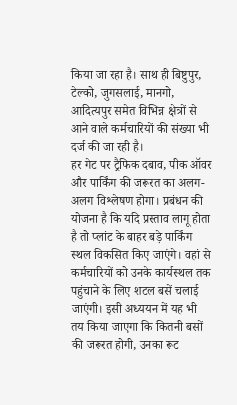किया जा रहा है। साथ ही बिष्टुपुर, टेल्को, जुगसलाई, मानगो, आदित्यपुर समेत विभिन्न क्षेत्रों से आने वाले कर्मचारियों की संख्या भी दर्ज की जा रही है।
हर गेट पर ट्रैफिक दबाव, पीक ऑवर और पार्किंग की जरूरत का अलग-अलग विश्लेषण होगा। प्रबंधन की योजना है कि यदि प्रस्ताव लागू होता है तो प्लांट के बाहर बड़े पार्किंग स्थल विकसित किए जाएंगे। वहां से कर्मचारियों को उनके कार्यस्थल तक पहुंचाने के लिए शटल बसें चलाई जाएंगी। इसी अध्ययन में यह भी तय किया जाएगा कि कितनी बसों की जरूरत होगी, उनका रूट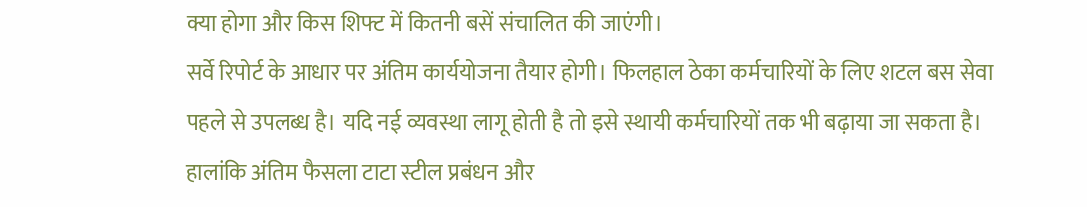क्या होगा और किस शिफ्ट में कितनी बसें संचालित की जाएंगी।
सर्वे रिपोर्ट के आधार पर अंतिम कार्ययोजना तैयार होगी। फिलहाल ठेका कर्मचारियों के लिए शटल बस सेवा पहले से उपलब्ध है। यदि नई व्यवस्था लागू होती है तो इसे स्थायी कर्मचारियों तक भी बढ़ाया जा सकता है। हालांकि अंतिम फैसला टाटा स्टील प्रबंधन और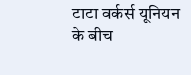टाटा वर्कर्स यूनियन के बीच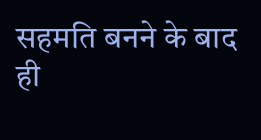सहमति बनने के बाद ही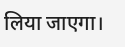लिया जाएगा।